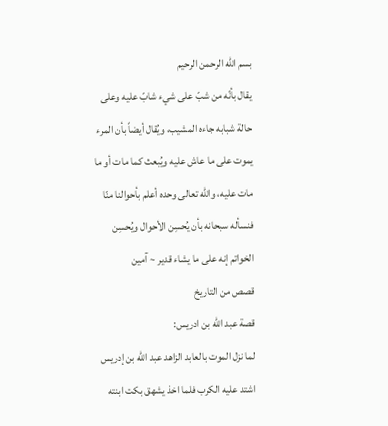بسم الله الرحمن الرحيم
يقال بأنّه من شبّ على شيء شابّ عليه وعلى حالة شبابه جاءه المشيب، ويُقال أيضاً بأن المرء يموت على ما عاش عليه ويُبعث كما مات أو ما مات عليه، والله تعالى وحده أعلم بأحوالنا منّا فنسأله سبحانه بأن يُحسِن الأحوال ويُحسِن الخواتم إنه على ما يشاء قدير ~ آمين
قصص من التاريخ
قصة عبد الله بن ادريس:
لما نزل الموت بالعابد الزاهد عبد الله بن إدريس اشتد عليه الكرب فلما اخذ يشهق بكت ابنته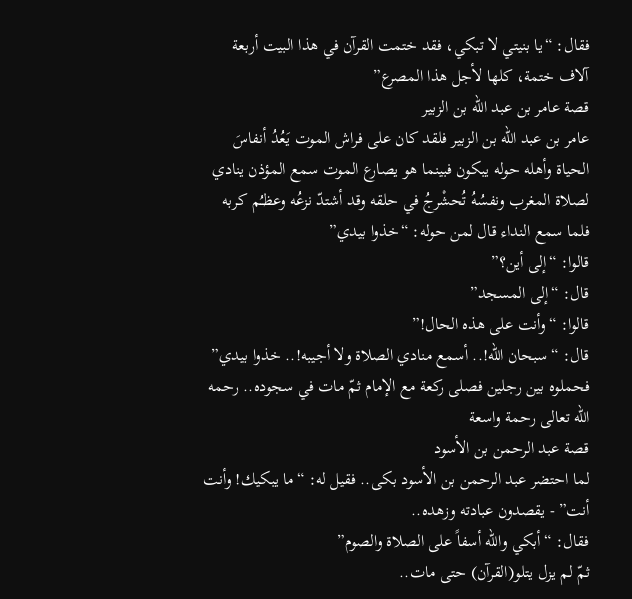فقال: “يا بنيتي لا تبكي، فقد ختمت القرآن في هذا البيت أربعة آلاف ختمة، كلها لأجل هذا المصرع”
قصة عامر بن عبد الله بن الزبير
عامر بن عبد الله بن الزبير فلقد كان على فراش الموت يَعُدُ أنفاسَ الحياة وأهله حوله يبكون فبينما هو يصارع الموت سمع المؤذن ينادي لصلاة المغرب ونفسُهُ تُحشْرجُ في حلقه وقد أشتدّ نزعُه وعظـُم كربه فلما سمع النداء قال لمن حوله: “خذوا بيدي”
قالوا: “إلى أين؟”
قال: “إلى المسجد”
قالوا: “وأنت على هذه الحال!”
قال: “سبحان الله!.. أسمع منادي الصلاة ولا أجيبه!.. خذوا بيدي”
فحملوه بين رجلين فصلى ركعة مع الإمام ثمّ مات في سجوده.. رحمه الله تعالى رحمة واسعة
قصة عبد الرحمن بن الأسود
لما احتضر عبد الرحمن بن الأسود بكى.. فقيل له: “ما يبكيك! وأنت أنت” - يقصدون عبادته وزهده..
فقال: “أبكي والله أسفاً على الصلاة والصوم”
ثمّ لم يزل يتلو(القرآن) حتى مات..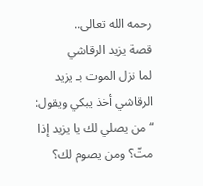رحمه الله تعالى..
قصة يزيد الرقاشي
لما نزل الموت بـ يزيد الرقاشي أخذ يبكي ويقول: “من يصلي لك يا يزيد إذا متّ؟ ومن يصوم لك؟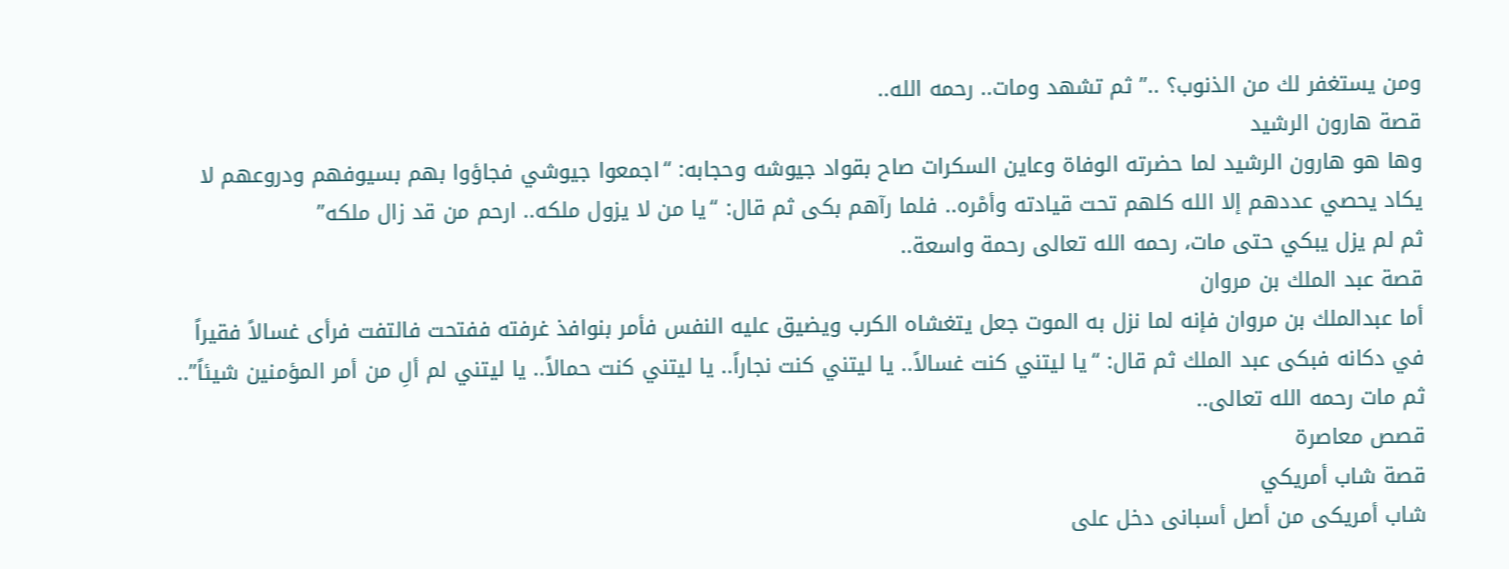ومن يستغفر لك من الذنوب؟ ..” ثم تشهد ومات.. رحمه الله..
قصة هارون الرشيد
وها هو هارون الرشيد لما حضرته الوفاة وعاين السكرات صاح بقواد جيوشه وحجابه: “اجمعوا جيوشي فجاؤوا بهم بسيوفهم ودروعهم لا يكاد يحصي عددهم إلا الله كلهم تحت قيادته وأمْره.. فلما رآهم بكى ثم قال: “يا من لا يزول ملكه.. ارحم من قد زال ملكه”
ثم لم يزل يبكي حتى مات، رحمه الله تعالى رحمة واسعة..
قصة عبد الملك بن مروان
أما عبدالملك بن مروان فإنه لما نزل به الموت جعل يتغشاه الكرب ويضيق عليه النفس فأمر بنوافذ غرفته ففتحت فالتفت فرأى غسالاً فقيراً في دكانه فبكى عبد الملك ثم قال: “يا ليتني كنت غسالاً.. يا ليتني كنت نجاراً.. يا ليتني كنت حمالاً.. يا ليتني لم ألِ من أمر المؤمنين شيئاً”.. ثم مات رحمه الله تعالى..
قصص معاصرة
قصة شاب أمريكي
شاب أمريكى من أصل أسبانى دخل على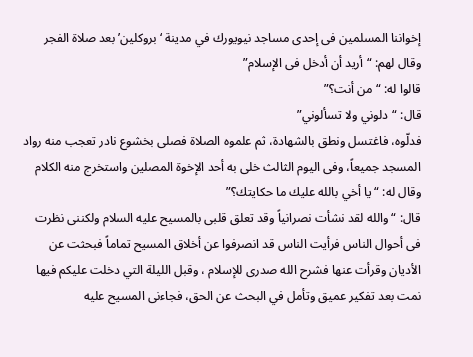إخواننا المسلمين فى إحدى مساجد نيويورك في مدينة ‘بروكلين’ بعد صلاة الفجر وقال لهم: “أريد أن أدخل فى الإسلام”
قالوا له: “من أنت؟”
قال: “دلوني ولا تسألوني”
فدلّوه، فاغتسل ونطق بالشهادة، ثم علموه الصلاة فصلى بخشوع نادر تعجب منه رواد المسجد جميعاً، وفى اليوم الثالث خلى به أحد الإخوة المصلين واستخرج منه الكلام وقال له: “يا أخي بالله عليك ما حكايتك؟”
قال: “والله لقد نشأت نصرانياً وقد تعلق قلبى بالمسيح عليه السلام ولكننى نظرت فى أحوال الناس فرأيت الناس قد انصرفوا عن أخلاق المسيح تماماً فبحثت عن الأديان وقرأت عنها فشرح الله صدرى للإسلام ، وقبل الليلة التي دخلت عليكم فيها نمت بعد تفكير عميق وتأمل في البحث عن الحق، فجاءنى المسيح عليه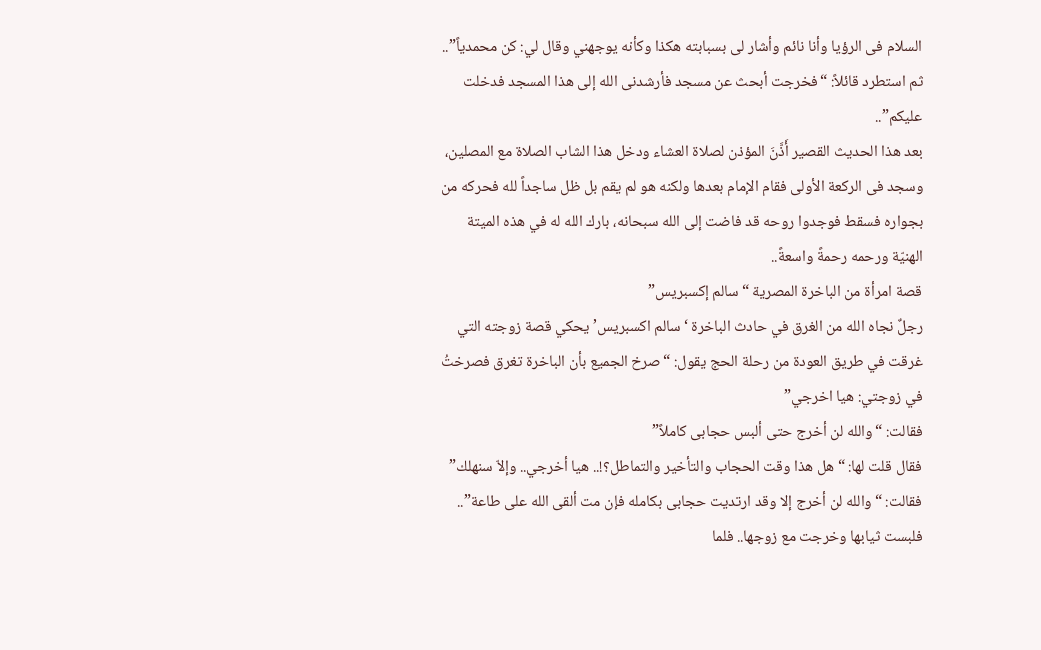السلام فى الرؤيا وأنا نائم وأشار لى بسبابته هكذا وكأنه يوجهني وقال لي: كن محمدياً”..
ثم استطرد قائلاً: “فخرجت أبحث عن مسجد فأرشدنى الله إلى هذا المسجد فدخلت عليكم”..
بعد هذا الحديث القصير أَذَّنَ المؤذن لصلاة العشاء ودخل هذا الشاب الصلاة مع المصلين، وسجد فى الركعة الأولى فقام الإمام بعدها ولكنه هو لم يقم بل ظل ساجداً لله فحركه من بجواره فسقط فوجدوا روحه قد فاضت إلى الله سبحانه، بارك الله له في هذه الميتة الهنيّة ورحمه رحمةً واسعةً..
قصة امرأة من الباخرة المصرية “سالم إكسبريس”
رجلٌ نجاه الله من الغرق في حادث الباخرة ‘سالم اكسبريس’ يحكي قصة زوجته التي غرقت في طريق العودة من رحلة الحج يقول: “صرخ الجميع بأن الباخرة تغرق فصرختُ في زوجتي: هيا اخرجي”
فقالت: “والله لن أخرج حتى ألبس حجابى كاملاً”
فقال قلت لها: “هل هذا وقت الحجاب والتأخير والتماطل؟!.. هيا أخرجي.. وإلاّ سنهلك”
فقالت: “والله لن أخرج إلا وقد ارتديت حجابى بكامله فإن مت ألقى الله على طاعة”..
فلبست ثيابها وخرجت مع زوجها.. فلما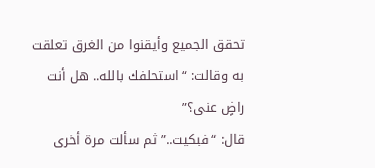تحقق الجميع وأيقنوا من الغرق تعلقت به وقالت: “استحلفك بالله.. هل أنت راضٍ عنى؟”
قال: “فبكيت..” ثم سألت مرة أخرى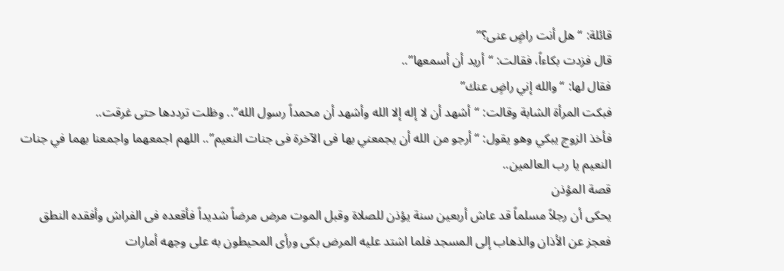قائلة: “هل أنت راضٍ عنى؟”
قال فزدت بكاءاً، فقالت: “أريد أن أسمعها”..
فقال لها: “والله إني راضٍ عنك”
فبكت المرأة الشابة وقالت: “أشهد أن لا إله إلا الله وأشهد أن محمداً رسول الله”.. وظلت ترددها حتى غرقت..
فأخذ الزوج يبكي وهو يقول: “أرجو من الله أن يجمعني بها فى الآخرة فى جنات النعيم”.. اللهم اجمعهما واجمعنا بهما في جنات النعيم يا رب العالمين..
قصة المؤذن
يحكى أن رجلاً مسلماً قد عاش أربعين سنة يؤذن للصلاة وقبل الموت مرض مرضاً شديداً فأقعده فى الفراش وأفقده النطق فعجز عن الأذان والذهاب إلى المسجد فلما اشتد عليه المرض بكى ورأى المحيطون به على وجهه أمارات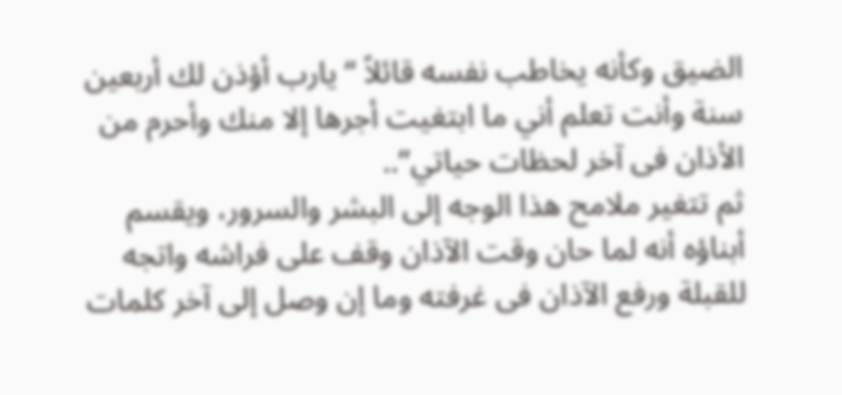الضيق وكأنه يخاطب نفسه قائلاً “يارب أؤذن لك أربعين سنة وأنت تعلم أني ما ابتغيت أجرها إلا منك وأحرم من الأذان فى آخر لحظات حياتي”..
ثم تتغير ملامح هذا الوجه إلى البشر والسرور، ويقسم أبناؤه أنه لما حان وقت الآذان وقف على فراشه واتجه للقبلة ورفع الآذان فى غرفته وما إن وصل إلى آخر كلمات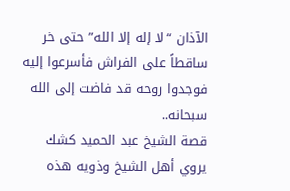الآذان “لا إله إلا الله” حتى خر ساقطاً على الفراش فأسرعوا إليه فوجدوا روحه قد فاضت إلى الله سبحانه..
قصة الشيخ عبد الحميد كشك
يروي أهل الشيخ وذويه هذه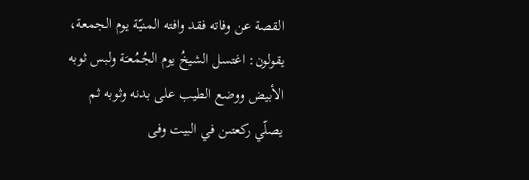القصة عن وفاته فقد وافته المنيّة يوم الجمعة، يقولون: اغتسل الشيخُ يوم الجُمُعـَة ولبس ثوبه الأبيض ووضع الطيب على بدنه وثوبه ثم يصلّي ركعتىن في البيت وفى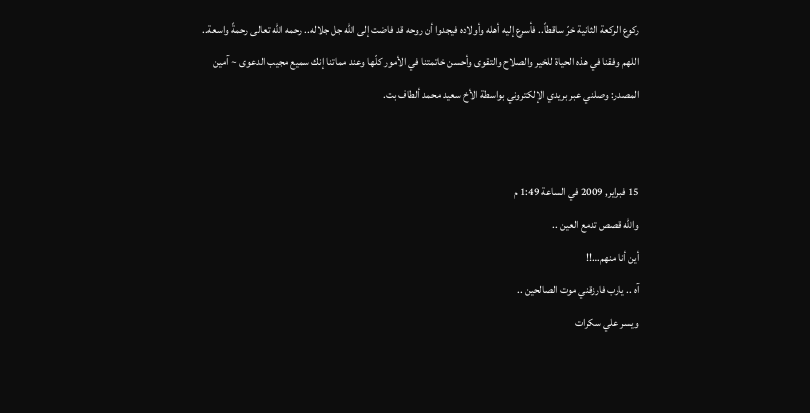ركوع الركعة الثانية خرّ ساقطاً.. فأسرع إليه أهله وأولاده فيجدوا أن روحه قد فاضت إلى الله جل جلاله.. رحمه الله تعالى رحمةً واسعة..
اللهم وفقنا في هذه الحياة للخير والصلاح والتقوى وأحسن خاتمتنا في الأمور كلّها وعند مماتنا إنك سميع مجيب الدعوى ~ آمين
المصدر: وصلني عبر بريدي الإلكتروني بواسطة الأخ سعيد محمد ألطاف بت.


15 فبراير, 2009 في الساعة 1:49 م
والله قصص تدمع العين ..
أين أنا منهم…!!
آه .. يارب فارزقني موت الصالحين ..
ويسر علي سكرات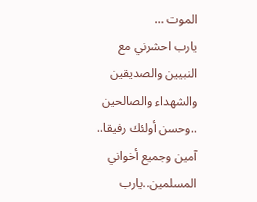الموت …
يارب احشرني مع النبيين والصديقين والشهداء والصالحين ..وحسن أولئك رفيقا..
آمين وجميع أخواني المسلمين..يارب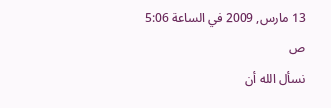13 مارس, 2009 في الساعة 5:06 ص
نسأل الله أن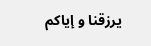يرزقنا و إياكم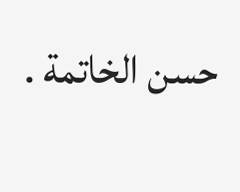حسن الخاتمة .